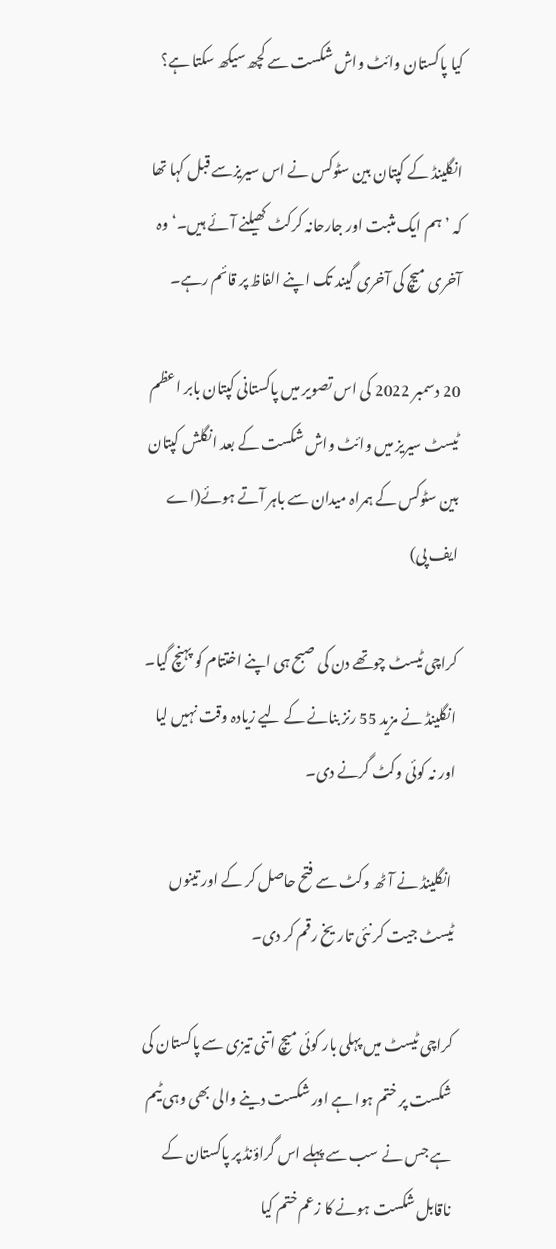کیا پاکستان وائٹ واش شکست سے کچھ سیکھ سکتا ہے؟

انگلینڈ کے کپتان بین سٹوکس نے اس سیریزسے قبل کہا تھا کہ ’ہم ایک مثبت اور جارحانہ کرکٹ کھیلنے آئے ہیں۔‘ وہ آخری میچ کی آخری گیند تک اپنے الفاظ پر قائم رہے۔

20 دسمبر 2022 کی اس تصویر میں پاکستانی کپتان بابر اعظم ٹیسٹ سیریز میں وائٹ واش شکست کے بعد انگلش کپتان بین سٹوکس کے ہمراہ میدان سے باہر آتے ہوئے(اے ایف پی)

کراچی ٹیسٹ چوتھے دن کی صبح ہی اپنے اختتام کو پہنچ گیا۔ انگلینڈ نے مزید 55 رنز بنانے کے لیے زیادہ وقت نہیں لیا اور نہ کوئی وکٹ گرنے دی۔

 انگلینڈ نے آٹھ وکٹ سے فتح حاصل کر کے اور تینوں ٹیسٹ جیت کر نئی تاریخ رقم کر دی۔

کراچی ٹیسٹ میں پہلی بار کوئی میچ اتنی تیزی سے پاکستان کی شکست پر ختم ہوا ہے اور شکست دینے والی بھی وہی ٹیم ہے جس نے سب سے پہلے اس گراؤنڈ پر پاکستان کے ناقابل شکست ہونے کا زعم ختم کیا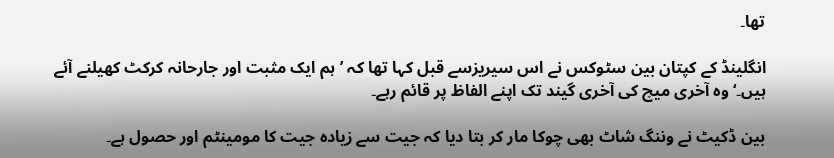تھا۔

انگلینڈ کے کپتان بین سٹوکس نے اس سیریزسے قبل کہا تھا کہ ’ہم ایک مثبت اور جارحانہ کرکٹ کھیلنے آئے ہیں۔‘ وہ آخری میچ کی آخری گیند تک اپنے الفاظ پر قائم رہے۔

بین ڈکیٹ نے وننگ شاٹ بھی چوکا مار کر بتا دیا کہ جیت سے زیادہ جیت کا مومینٹم اور حصول ہے۔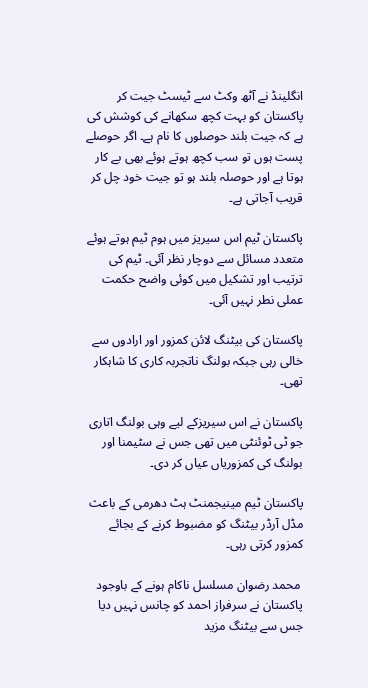انگلینڈ نے آٹھ وکٹ سے ٹیسٹ جیت کر پاکستان کو بہت کچھ سکھانے کی کوشش کی ہے کہ جیت بلند حوصلوں کا نام ہے۔ اگر حوصلے پست ہوں تو سب کچھ ہوتے ہوئے بھی بے کار ہوتا ہے اور حوصلہ بلند ہو تو جیت خود چل کر قریب آجاتی ہے۔

پاکستان ٹیم اس سیریز میں ہوم ٹیم ہوتے ہوئے متعدد مسائل سے دوچار نظر آئی۔ ٹیم کی ترتیب اور تشکیل میں کوئی واضح حکمت عملی نطر نہیں آئی۔

پاکستان کی بیٹنگ لائن کمزور اور ارادوں سے خالی رہی جبکہ بولنگ ناتجربہ کاری کا شاہکار تھی۔

پاکستان نے اس سیریزکے لیے وہی بولنگ اتاری جو ٹی ٹوئنٹی میں تھی جس نے سٹیمنا اور بولنگ کی کمزوریاں عیاں کر دی۔

پاکستان ٹیم مینیجمنٹ ہٹ دھرمی کے باعث مڈل آرڈر بیٹنگ کو مضبوط کرنے کے بجائے کمزور کرتی رہی۔

 محمد رضوان مسلسل ناکام ہونے کے باوجود پاکستان نے سرفراز احمد کو چانس نہیں دیا جس سے بیٹنگ مزید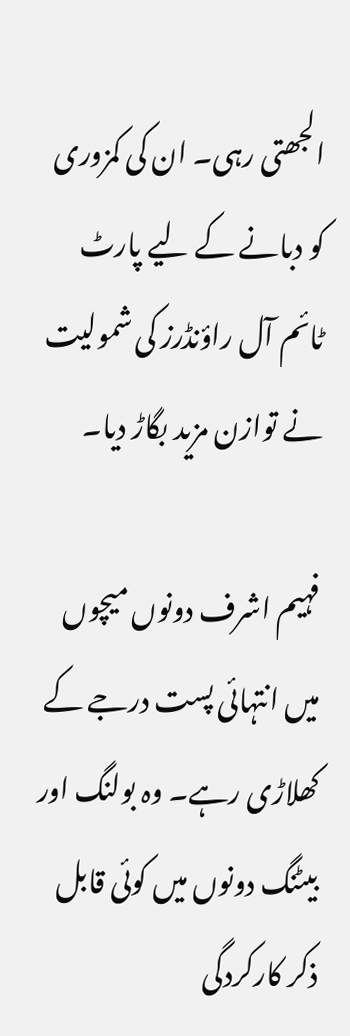الجھتی رہی۔ ان کی کمزوری کو دبانے کے لیے پارٹ ٹائم آل راؤنڈرز کی شمولیت نے توازن مزید بگاڑ دیا۔

فہیم اشرف دونوں میچوں میں انتہائی پست درجے کے کھلاڑی رہے۔ وہ بولنگ اور بیٹنگ دونوں میں کوئی قابل ذکر کارکردگی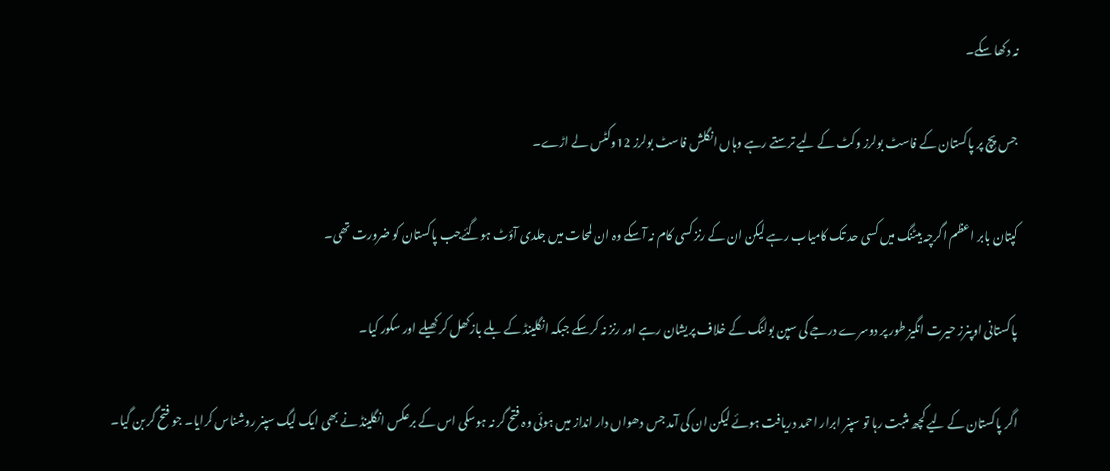نہ دکھا سکے۔

جس پچ پر پاکستان کے فاسٹ بولرز وکٹ کے لیے ترستے رہے وہاں انگلش فاسٹ بولرز 12وکٹس لے اڑے۔

کپتان بابر اعظم اگرچہ بیٹنگ میں کسی حد تک کامیاب رہے لیکن ان کے رنز کسی کام نہ آسکے وہ ان لمحات میں جلدی آؤٹ ہوگئےجب پاکستان کو ضرورت تھی۔

پاکستانی اوپنرز حیرت انگیز طور پر دوسرے درجے کی سپن بولنگ کے خلاف پریشان رہے اور رنز نہ کرسکے جبکہ انگلینڈ کے بلے بازکھل کر کھیلے اور سکور کیا۔

اگر پاکستان کے لیے کچھ مثبت رہا تو سپنر ابرار احمد دریافت ہوئے لیکن ان کی آمد جس دھواں دار انداز میں ہوئی وہ فتح گر نہ ہوسکی اس کے برعکس انگلینڈ نے بھی ایک لیگ سپنر روشناس کرایا۔ جو فتح گر بن گیا۔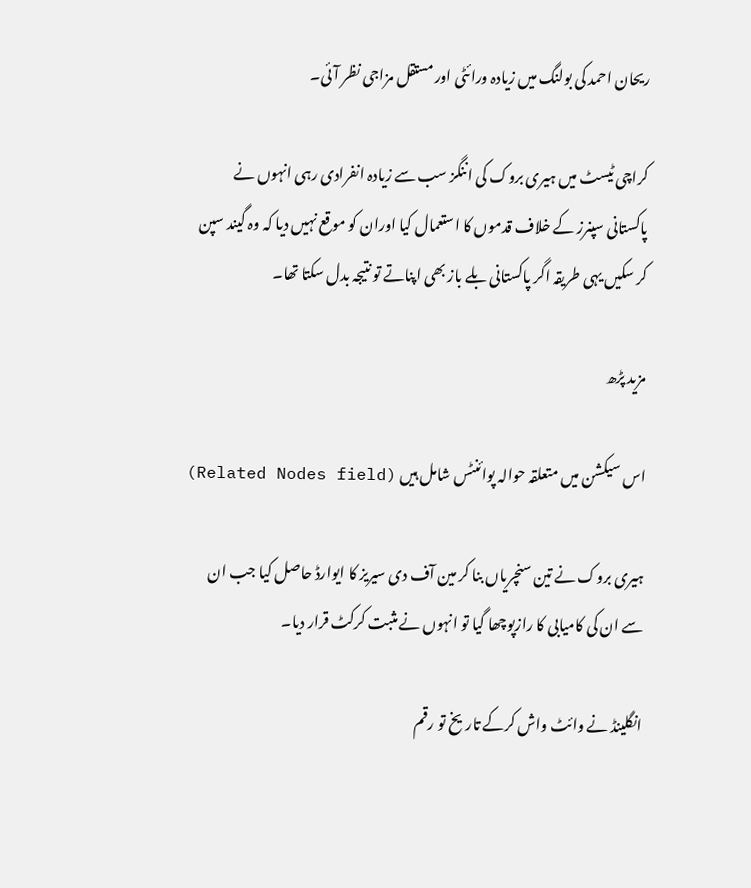ریحان احمد کی بولنگ میں زیادہ ورائٹی اور مستقل مزاجی نظر آئی۔

کراچی ٹیسٹ میں ہیری بروک کی اننگز سب سے زیادہ انفرادی رہی انہوں نے پاکستانی سپنرز کے خلاف قدموں کا استعمال کیا اوران کو موقع نہیں دیا کہ وہ گیند سپن کر سکیں یہی طریقہ اگر پاکستانی بلے باز بھی اپناتے تو نتیجہ بدل سکتا تھا۔

مزید پڑھ

اس سیکشن میں متعلقہ حوالہ پوائنٹس شامل ہیں (Related Nodes field)

ہیری بروک نے تین سنچریاں بنا کر مین آف دی سیریز کا ایوارڈ حاصل کیا جب ان سے ان کی کامیابی کا رازپوچھا گیا تو انہوں نے مثبت کرکٹ قرار دیا۔

انگلینڈ نے وائٹ واش کرکے تاریخ تو رقم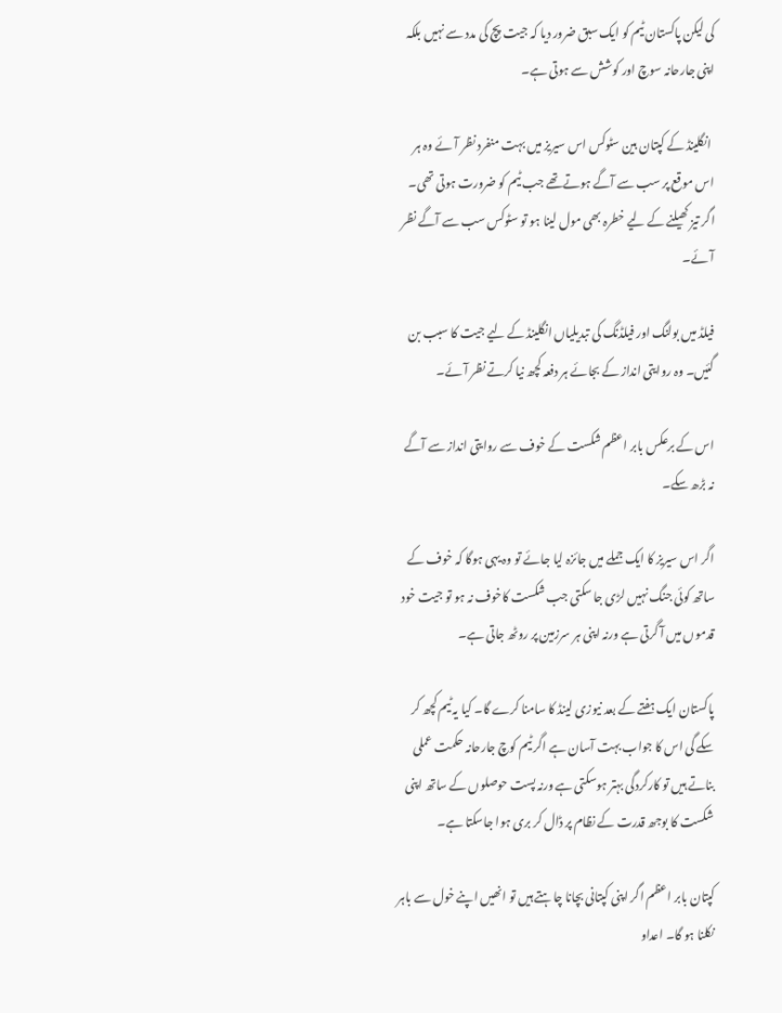کی لیکن پاکستان ٹیم کو ایک سبق ضرور دیا کہ جیت پچ کی مدد سے نہیں بلکہ اپنی جارحانہ سوچ اور کوشش سے ہوتی ہے۔

 انگلینڈ کے کپتان بین سٹوکس اس سیریز میں بہت منفرد نظر آئے وہ ہر اس موقع پر سب سے آگے ہوتےتھے جب ٹیم کو ضرورت ہوتی تھی۔ اگر تیز کھیلنے کے لیے خطرہ بھی مول لینا ہو تو سٹوکس سب سے آگے نظر آئے۔

فیلڈ میں بولنگ اور فیلڈنگ کی تبدیلیاں انگلینڈ کے لیے جیت کا سبب بن گئیں۔ وہ روایتی انداز کے بجائے ہر دفعہ کچھ نیا کرتے نظر آئے۔

اس کے برعکس بابر اعظم شکست کے خوف سے روایتی انداز سے آگے نہ بڑھ سکے۔

اگر اس سیریز کا ایک جملے میں جائزہ لیا جائے تو وہ یہی ہوگا کہ خوف کے ساتھ کوئی جنگ نہیں لڑی جا سکتی جب شکست کاخوف نہ ہو تو جیت خود قدموں میں آ گرتی ہے ورنہ اپنی ہر سرزمین پر روٹھ جاتی ہے۔

پاکستان ایک ہفتے کے بعد نیوزی لینڈ کا سامنا کرے گا۔ کیا یہ ٹیم کچھ کر سکے گی اس کا جواب بہت آسان ہے اگر ٹیم کوچ جارحانہ حکمت عملی بناتے ہیں تو کارکردگی بہتر ہوسکتی ہے ورنہ پست حوصلوں کے ساتھ اپنی شکست کا بوجھ قدرت کے نظام پر ڈال کر بری ہوا جاسکتا ہے۔

کپتان بابر اعظم اگر اپنی کپتانی بچانا چاہتے ہیں تو انھیں اپنے خول سے باہر نکلنا ہو گا۔ اعداو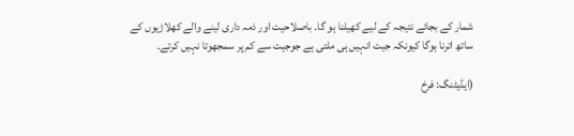شمار کے بجائے نتیجہ کے لیے کھیلنا ہو گا۔ باصلاحیت اور ذمہ داری لینے والے کھلاڑیوں کے ساتھ اترنا ہوگا کیونکہ جیت انہیں ہی ملتی ہے جوجیت سے کم پر سمجھوتا نہیں کرتے۔

(ایڈیٹنگ: فرخ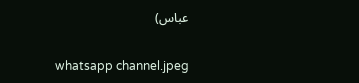عباس)

whatsapp channel.jpeg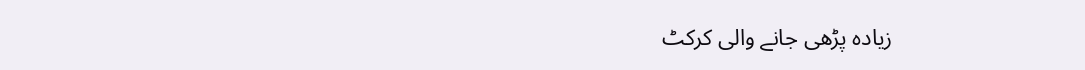زیادہ پڑھی جانے والی کرکٹ